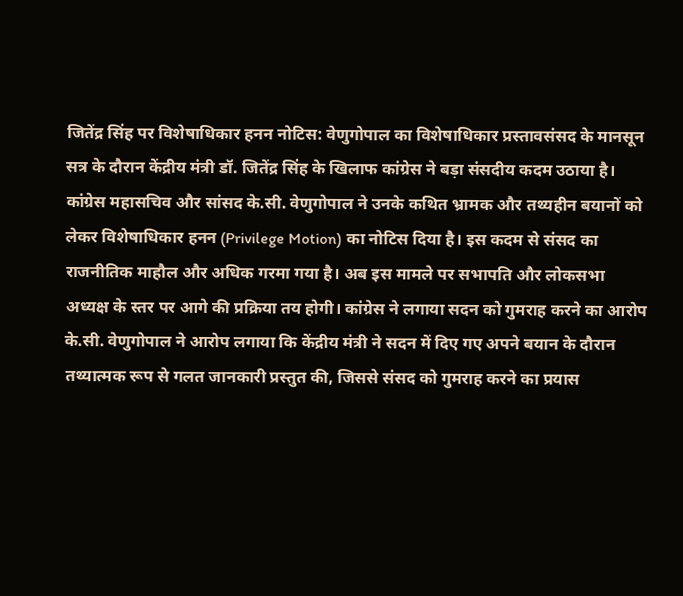जितेंद्र सिंह पर विशेषाधिकार हनन नोटिस: वेणुगोपाल का विशेषाधिकार प्रस्तावसंसद के मानसून सत्र के दौरान केंद्रीय मंत्री डॉ. जितेंद्र सिंह के खिलाफ कांग्रेस ने बड़ा संसदीय कदम उठाया है। कांग्रेस महासचिव और सांसद के.सी. वेणुगोपाल ने उनके कथित भ्रामक और तथ्यहीन बयानों को लेकर विशेषाधिकार हनन (Privilege Motion) का नोटिस दिया है। इस कदम से संसद का राजनीतिक माहौल और अधिक गरमा गया है। अब इस मामले पर सभापति और लोकसभा अध्यक्ष के स्तर पर आगे की प्रक्रिया तय होगी। कांग्रेस ने लगाया सदन को गुमराह करने का आरोप के.सी. वेणुगोपाल ने आरोप लगाया कि केंद्रीय मंत्री ने सदन में दिए गए अपने बयान के दौरान तथ्यात्मक रूप से गलत जानकारी प्रस्तुत की, जिससे संसद को गुमराह करने का प्रयास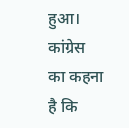हुआ। कांग्रेस का कहना है कि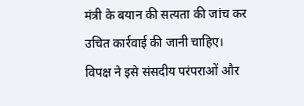मंत्री के बयान की सत्यता की जांच कर उचित कार्रवाई की जानी चाहिए। विपक्ष ने इसे संसदीय परंपराओं और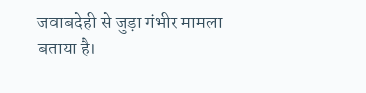जवाबदेही से जुड़ा गंभीर मामला बताया है।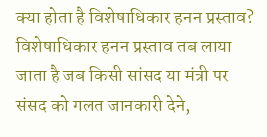क्या होता है विशेषाधिकार हनन प्रस्ताव? विशेषाधिकार हनन प्रस्ताव तब लाया जाता है जब किसी सांसद या मंत्री पर संसद को गलत जानकारी देने,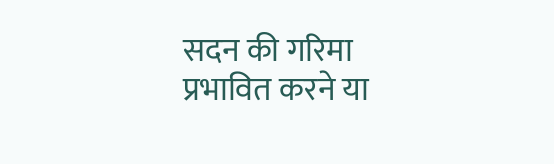सदन की गरिमा प्रभावित करने या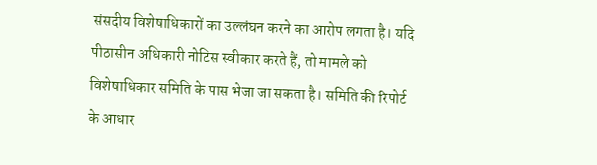संसदीय विशेषाधिकारों का उल्लंघन करने का आरोप लगता है। यदि पीठासीन अधिकारी नोटिस स्वीकार करते हैं, तो मामले को विशेषाधिकार समिति के पास भेजा जा सकता है। समिति की रिपोर्ट के आधार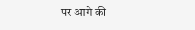पर आगे की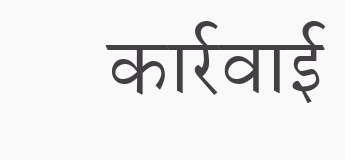कार्रवाई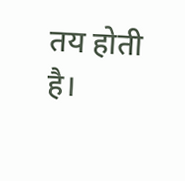तय होती है।